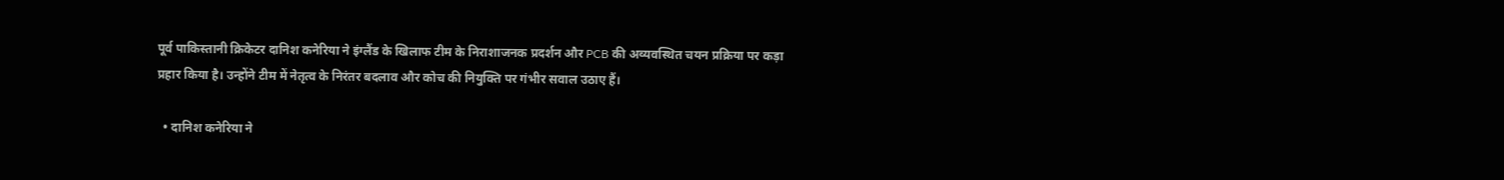पूर्व पाकिस्तानी क्रिकेटर दानिश कनेरिया ने इंग्लैंड के खिलाफ टीम के निराशाजनक प्रदर्शन और PCB की अव्यवस्थित चयन प्रक्रिया पर कड़ा प्रहार किया है। उन्होंने टीम में नेतृत्व के निरंतर बदलाव और कोच की नियुक्ति पर गंभीर सवाल उठाए हैं।

  • दानिश कनेरिया ने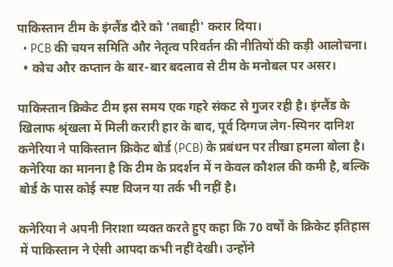पाकिस्तान टीम के इंग्लैंड दौरे को 'तबाही' करार दिया।
  • PCB की चयन समिति और नेतृत्व परिवर्तन की नीतियों की कड़ी आलोचना।
  • कोच और कप्तान के बार-बार बदलाव से टीम के मनोबल पर असर।

पाकिस्तान क्रिकेट टीम इस समय एक गहरे संकट से गुजर रही है। इंग्लैंड के खिलाफ श्रृंखला में मिली करारी हार के बाद, पूर्व दिग्गज लेग-स्पिनर दानिश कनेरिया ने पाकिस्तान क्रिकेट बोर्ड (PCB) के प्रबंधन पर तीखा हमला बोला है। कनेरिया का मानना है कि टीम के प्रदर्शन में न केवल कौशल की कमी है, बल्कि बोर्ड के पास कोई स्पष्ट विजन या तर्क भी नहीं है।

कनेरिया ने अपनी निराशा व्यक्त करते हुए कहा कि 70 वर्षों के क्रिकेट इतिहास में पाकिस्तान ने ऐसी आपदा कभी नहीं देखी। उन्होंने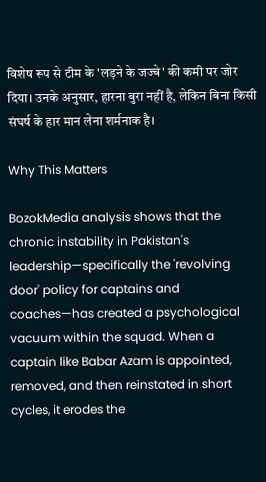विशेष रूप से टीम के 'लड़ने के जज्बे' की कमी पर जोर दिया। उनके अनुसार, हारना बुरा नहीं है, लेकिन बिना किसी संघर्ष के हार मान लेना शर्मनाक है।

Why This Matters

BozokMedia analysis shows that the chronic instability in Pakistan's leadership—specifically the 'revolving door' policy for captains and coaches—has created a psychological vacuum within the squad. When a captain like Babar Azam is appointed, removed, and then reinstated in short cycles, it erodes the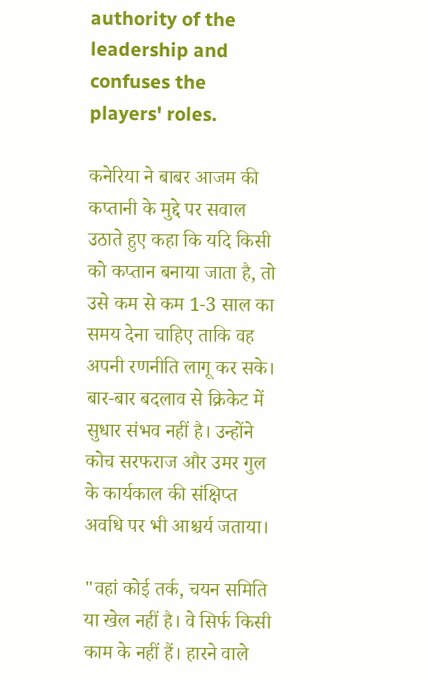authority of the leadership and confuses the players' roles.

कनेरिया ने बाबर आजम की कप्तानी के मुद्दे पर सवाल उठाते हुए कहा कि यदि किसी को कप्तान बनाया जाता है, तो उसे कम से कम 1-3 साल का समय देना चाहिए ताकि वह अपनी रणनीति लागू कर सके। बार-बार बदलाव से क्रिकेट में सुधार संभव नहीं है। उन्होंने कोच सरफराज और उमर गुल के कार्यकाल की संक्षिप्त अवधि पर भी आश्चर्य जताया।

"वहां कोई तर्क, चयन समिति या खेल नहीं है। वे सिर्फ किसी काम के नहीं हैं। हारने वाले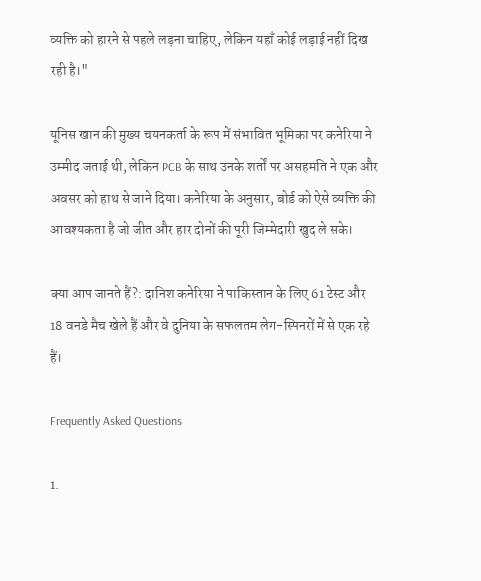व्यक्ति को हारने से पहले लड़ना चाहिए, लेकिन यहाँ कोई लड़ाई नहीं दिख रही है।"

यूनिस खान की मुख्य चयनकर्ता के रूप में संभावित भूमिका पर कनेरिया ने उम्मीद जताई थी, लेकिन PCB के साथ उनके शर्तों पर असहमति ने एक और अवसर को हाथ से जाने दिया। कनेरिया के अनुसार, बोर्ड को ऐसे व्यक्ति की आवश्यकता है जो जीत और हार दोनों की पूरी जिम्मेदारी खुद ले सके।

क्या आप जानते हैं?: दानिश कनेरिया ने पाकिस्तान के लिए 61 टेस्ट और 18 वनडे मैच खेले हैं और वे दुनिया के सफलतम लेग-स्पिनरों में से एक रहे हैं।

Frequently Asked Questions

1.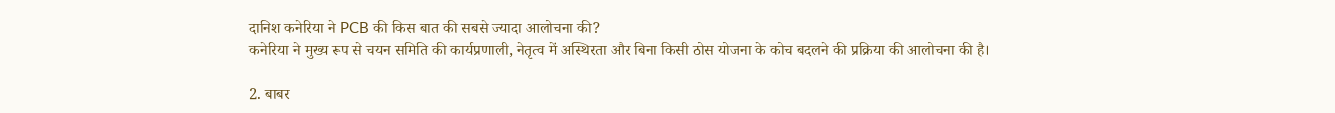दानिश कनेरिया ने PCB की किस बात की सबसे ज्यादा आलोचना की?
कनेरिया ने मुख्य रूप से चयन समिति की कार्यप्रणाली, नेतृत्व में अस्थिरता और बिना किसी ठोस योजना के कोच बदलने की प्रक्रिया की आलोचना की है।

2. बाबर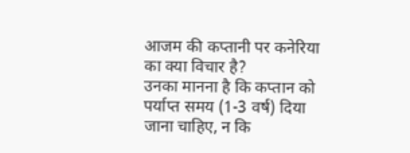आजम की कप्तानी पर कनेरिया का क्या विचार है?
उनका मानना है कि कप्तान को पर्याप्त समय (1-3 वर्ष) दिया जाना चाहिए, न कि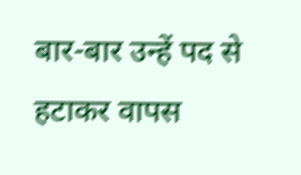बार-बार उन्हें पद से हटाकर वापस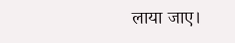लाया जाए।